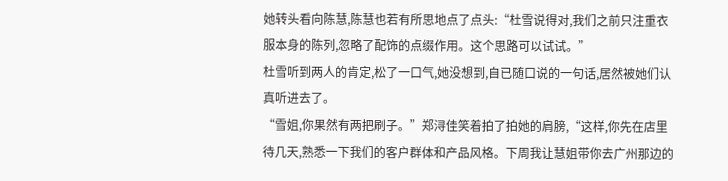她转头看向陈慧,陈慧也若有所思地点了点头:“杜雪说得对,我们之前只注重衣服本身的陈列,忽略了配饰的点缀作用。这个思路可以试试。”
杜雪听到两人的肯定,松了一口气,她没想到,自已随口说的一句话,居然被她们认真听进去了。
“雪姐,你果然有两把刷子。”郑浔佳笑着拍了拍她的肩膀,“这样,你先在店里待几天,熟悉一下我们的客户群体和产品风格。下周我让慧姐带你去广州那边的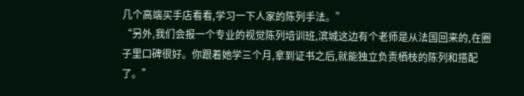几个高端买手店看看,学习一下人家的陈列手法。”
“另外,我们会报一个专业的视觉陈列培训班,滨城这边有个老师是从法国回来的,在圈子里口碑很好。你跟着她学三个月,拿到证书之后,就能独立负责栖枝的陈列和搭配了。”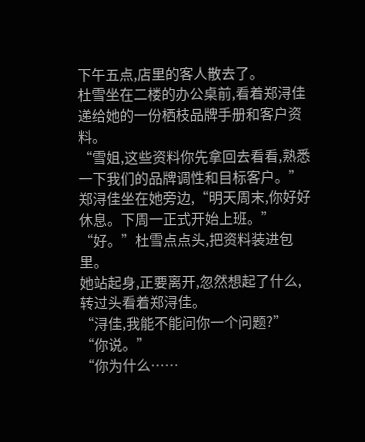下午五点,店里的客人散去了。
杜雪坐在二楼的办公桌前,看着郑浔佳递给她的一份栖枝品牌手册和客户资料。
“雪姐,这些资料你先拿回去看看,熟悉一下我们的品牌调性和目标客户。”郑浔佳坐在她旁边,“明天周末,你好好休息。下周一正式开始上班。”
“好。”杜雪点点头,把资料装进包里。
她站起身,正要离开,忽然想起了什么,转过头看着郑浔佳。
“浔佳,我能不能问你一个问题?”
“你说。”
“你为什么……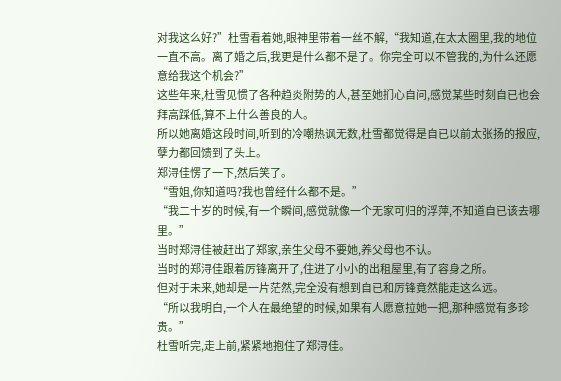对我这么好?”杜雪看着她,眼神里带着一丝不解,“我知道,在太太圈里,我的地位一直不高。离了婚之后,我更是什么都不是了。你完全可以不管我的,为什么还愿意给我这个机会?”
这些年来,杜雪见惯了各种趋炎附势的人,甚至她扪心自问,感觉某些时刻自已也会拜高踩低,算不上什么善良的人。
所以她离婚这段时间,听到的冷嘲热讽无数,杜雪都觉得是自已以前太张扬的报应,孽力都回馈到了头上。
郑浔佳愣了一下,然后笑了。
“雪姐,你知道吗?我也曾经什么都不是。”
“我二十岁的时候,有一个瞬间,感觉就像一个无家可归的浮萍,不知道自已该去哪里。”
当时郑浔佳被赶出了郑家,亲生父母不要她,养父母也不认。
当时的郑浔佳跟着厉锋离开了,住进了小小的出租屋里,有了容身之所。
但对于未来,她却是一片茫然,完全没有想到自已和厉锋竟然能走这么远。
“所以我明白,一个人在最绝望的时候,如果有人愿意拉她一把,那种感觉有多珍贵。”
杜雪听完,走上前,紧紧地抱住了郑浔佳。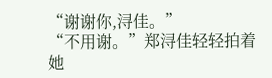“谢谢你,浔佳。”
“不用谢。”郑浔佳轻轻拍着她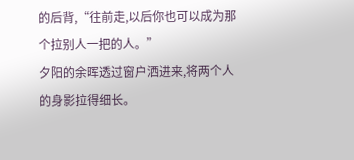的后背,“往前走,以后你也可以成为那个拉别人一把的人。”
夕阳的余晖透过窗户洒进来,将两个人的身影拉得细长。